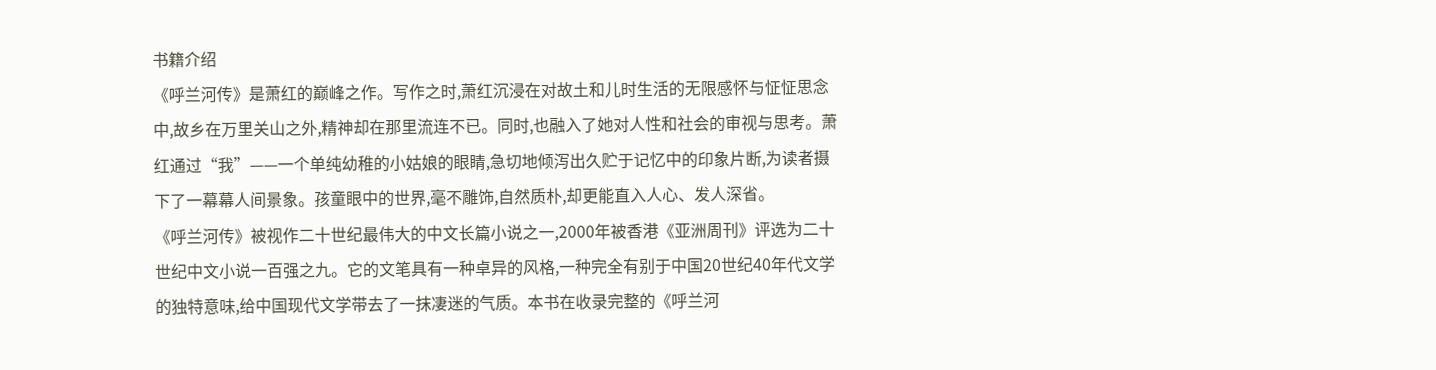书籍介绍
《呼兰河传》是萧红的巅峰之作。写作之时,萧红沉浸在对故土和儿时生活的无限感怀与怔怔思念中,故乡在万里关山之外,精神却在那里流连不已。同时,也融入了她对人性和社会的审视与思考。萧红通过“我”——一个单纯幼稚的小姑娘的眼睛,急切地倾泻出久贮于记忆中的印象片断,为读者摄下了一幕幕人间景象。孩童眼中的世界,毫不雕饰,自然质朴,却更能直入人心、发人深省。
《呼兰河传》被视作二十世纪最伟大的中文长篇小说之一,2000年被香港《亚洲周刊》评选为二十世纪中文小说一百强之九。它的文笔具有一种卓异的风格,一种完全有别于中国20世纪40年代文学的独特意味,给中国现代文学带去了一抹凄迷的气质。本书在收录完整的《呼兰河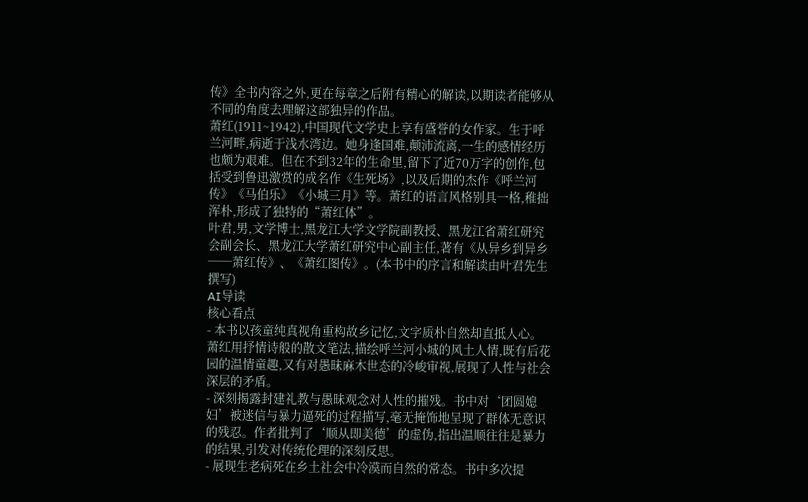传》全书内容之外,更在每章之后附有精心的解读,以期读者能够从不同的角度去理解这部独异的作品。
萧红(1911~1942),中国现代文学史上享有盛誉的女作家。生于呼兰河畔,病逝于浅水湾边。她身逢国难,颠沛流离,一生的感情经历也颇为艰难。但在不到32年的生命里,留下了近70万字的创作,包括受到鲁迅激赏的成名作《生死场》,以及后期的杰作《呼兰河传》《马伯乐》《小城三月》等。萧红的语言风格别具一格,稚拙浑朴,形成了独特的“萧红体”。
叶君,男,文学博士,黑龙江大学文学院副教授、黑龙江省萧红研究会副会长、黑龙江大学萧红研究中心副主任,著有《从异乡到异乡──萧红传》、《萧红图传》。(本书中的序言和解读由叶君先生撰写)
AI导读
核心看点
- 本书以孩童纯真视角重构故乡记忆,文字质朴自然却直抵人心。萧红用抒情诗般的散文笔法,描绘呼兰河小城的风土人情,既有后花园的温情童趣,又有对愚昧麻木世态的冷峻审视,展现了人性与社会深层的矛盾。
- 深刻揭露封建礼教与愚昧观念对人性的摧残。书中对‘团圆媳妇’被迷信与暴力逼死的过程描写,毫无掩饰地呈现了群体无意识的残忍。作者批判了‘顺从即美德’的虚伪,指出温顺往往是暴力的结果,引发对传统伦理的深刻反思。
- 展现生老病死在乡土社会中冷漠而自然的常态。书中多次提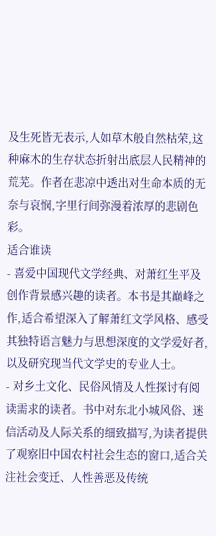及生死皆无表示,人如草木般自然枯荣,这种麻木的生存状态折射出底层人民精神的荒芜。作者在悲凉中透出对生命本质的无奈与哀悯,字里行间弥漫着浓厚的悲剧色彩。
适合谁读
- 喜爱中国现代文学经典、对萧红生平及创作背景感兴趣的读者。本书是其巅峰之作,适合希望深入了解萧红文学风格、感受其独特语言魅力与思想深度的文学爱好者,以及研究现当代文学史的专业人士。
- 对乡土文化、民俗风情及人性探讨有阅读需求的读者。书中对东北小城风俗、迷信活动及人际关系的细致描写,为读者提供了观察旧中国农村社会生态的窗口,适合关注社会变迁、人性善恶及传统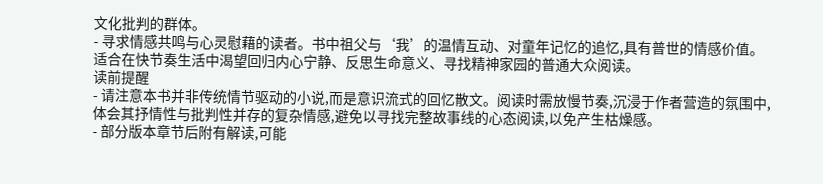文化批判的群体。
- 寻求情感共鸣与心灵慰藉的读者。书中祖父与‘我’的温情互动、对童年记忆的追忆,具有普世的情感价值。适合在快节奏生活中渴望回归内心宁静、反思生命意义、寻找精神家园的普通大众阅读。
读前提醒
- 请注意本书并非传统情节驱动的小说,而是意识流式的回忆散文。阅读时需放慢节奏,沉浸于作者营造的氛围中,体会其抒情性与批判性并存的复杂情感,避免以寻找完整故事线的心态阅读,以免产生枯燥感。
- 部分版本章节后附有解读,可能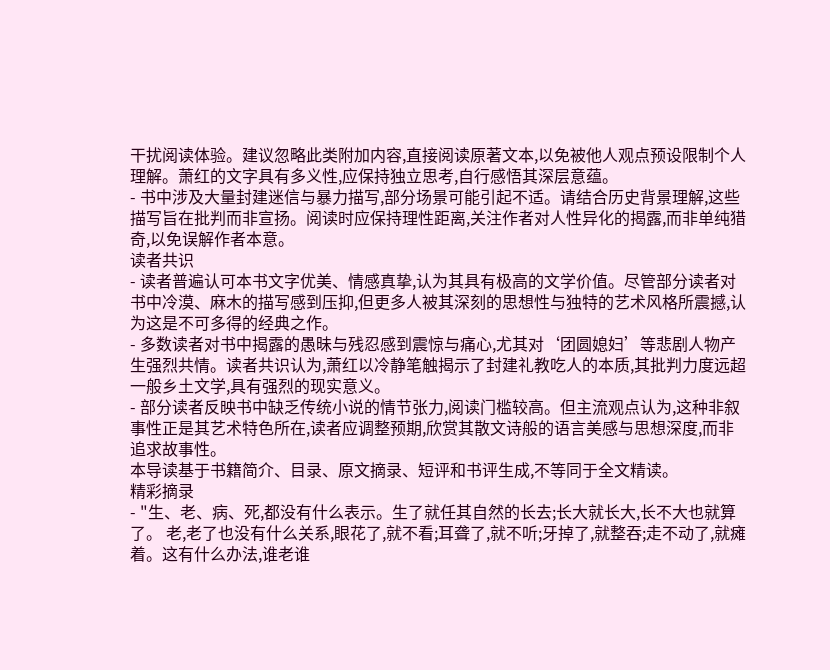干扰阅读体验。建议忽略此类附加内容,直接阅读原著文本,以免被他人观点预设限制个人理解。萧红的文字具有多义性,应保持独立思考,自行感悟其深层意蕴。
- 书中涉及大量封建迷信与暴力描写,部分场景可能引起不适。请结合历史背景理解,这些描写旨在批判而非宣扬。阅读时应保持理性距离,关注作者对人性异化的揭露,而非单纯猎奇,以免误解作者本意。
读者共识
- 读者普遍认可本书文字优美、情感真挚,认为其具有极高的文学价值。尽管部分读者对书中冷漠、麻木的描写感到压抑,但更多人被其深刻的思想性与独特的艺术风格所震撼,认为这是不可多得的经典之作。
- 多数读者对书中揭露的愚昧与残忍感到震惊与痛心,尤其对‘团圆媳妇’等悲剧人物产生强烈共情。读者共识认为,萧红以冷静笔触揭示了封建礼教吃人的本质,其批判力度远超一般乡土文学,具有强烈的现实意义。
- 部分读者反映书中缺乏传统小说的情节张力,阅读门槛较高。但主流观点认为,这种非叙事性正是其艺术特色所在,读者应调整预期,欣赏其散文诗般的语言美感与思想深度,而非追求故事性。
本导读基于书籍简介、目录、原文摘录、短评和书评生成,不等同于全文精读。
精彩摘录
- "生、老、病、死,都没有什么表示。生了就任其自然的长去;长大就长大,长不大也就算了。 老,老了也没有什么关系,眼花了,就不看;耳聋了,就不听;牙掉了,就整吞;走不动了,就瘫着。这有什么办法,谁老谁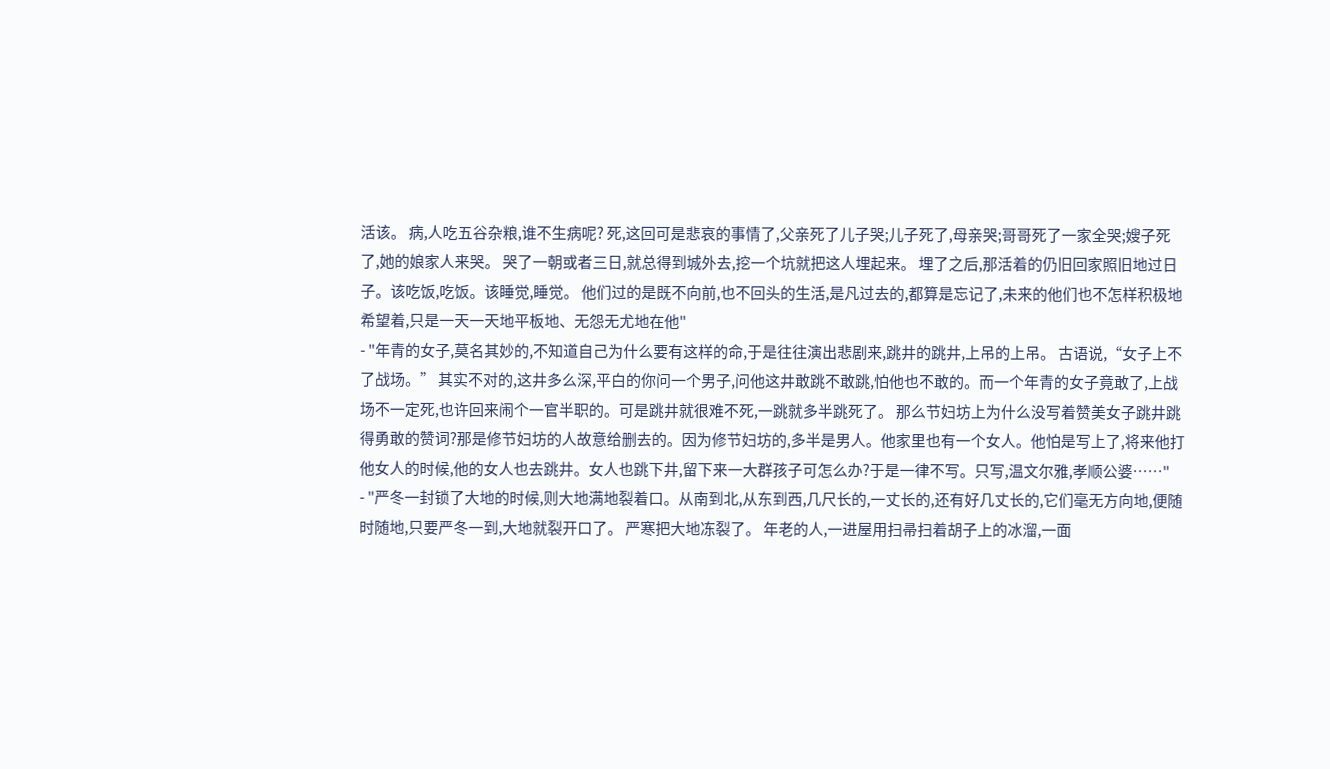活该。 病,人吃五谷杂粮,谁不生病呢? 死,这回可是悲哀的事情了,父亲死了儿子哭;儿子死了,母亲哭;哥哥死了一家全哭;嫂子死了,她的娘家人来哭。 哭了一朝或者三日,就总得到城外去,挖一个坑就把这人埋起来。 埋了之后,那活着的仍旧回家照旧地过日子。该吃饭,吃饭。该睡觉,睡觉。 他们过的是既不向前,也不回头的生活,是凡过去的,都算是忘记了,未来的他们也不怎样积极地希望着,只是一天一天地平板地、无怨无尤地在他"
- "年青的女子,莫名其妙的,不知道自己为什么要有这样的命,于是往往演出悲剧来,跳井的跳井,上吊的上吊。 古语说,“女子上不了战场。” 其实不对的,这井多么深,平白的你问一个男子,问他这井敢跳不敢跳,怕他也不敢的。而一个年青的女子竟敢了,上战场不一定死,也许回来闹个一官半职的。可是跳井就很难不死,一跳就多半跳死了。 那么节妇坊上为什么没写着赞美女子跳井跳得勇敢的赞词?那是修节妇坊的人故意给删去的。因为修节妇坊的,多半是男人。他家里也有一个女人。他怕是写上了,将来他打他女人的时候,他的女人也去跳井。女人也跳下井,留下来一大群孩子可怎么办?于是一律不写。只写,温文尔雅,孝顺公婆……"
- "严冬一封锁了大地的时候,则大地满地裂着口。从南到北,从东到西,几尺长的,一丈长的,还有好几丈长的,它们毫无方向地,便随时随地,只要严冬一到,大地就裂开口了。 严寒把大地冻裂了。 年老的人,一进屋用扫帚扫着胡子上的冰溜,一面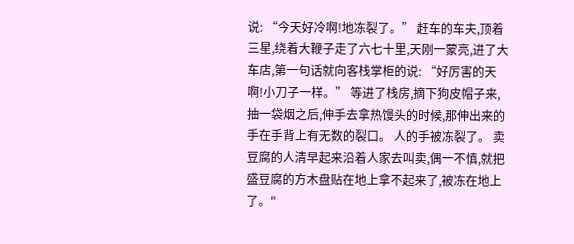说: “今天好冷啊!地冻裂了。” 赶车的车夫,顶着三星,绕着大鞭子走了六七十里,天刚一蒙亮,进了大车店,第一句话就向客栈掌柜的说: “好厉害的天啊!小刀子一样。” 等进了栈房,摘下狗皮帽子来,抽一袋烟之后,伸手去拿热馒头的时候,那伸出来的手在手背上有无数的裂口。 人的手被冻裂了。 卖豆腐的人清早起来沿着人家去叫卖,偶一不慎,就把盛豆腐的方木盘贴在地上拿不起来了,被冻在地上了。"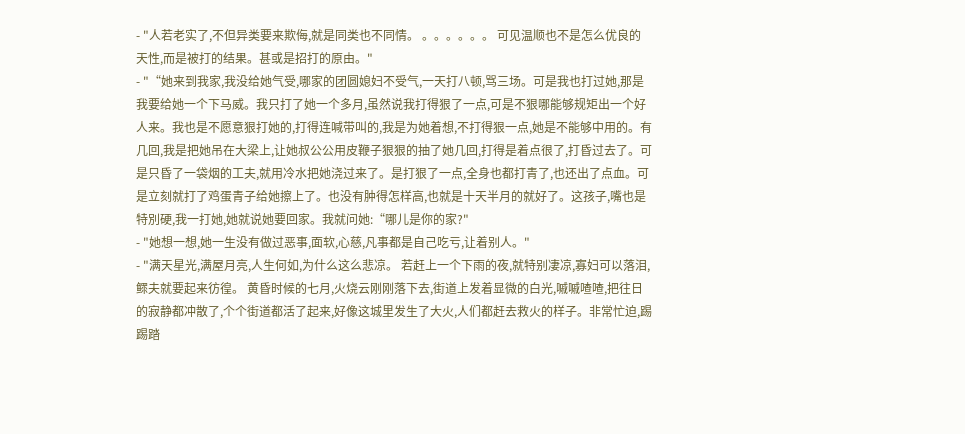- "人若老实了,不但异类要来欺侮,就是同类也不同情。 。。。。。。 可见温顺也不是怎么优良的天性,而是被打的结果。甚或是招打的原由。"
- "“她来到我家,我没给她气受,哪家的团圆媳妇不受气,一天打八顿,骂三场。可是我也打过她,那是我要给她一个下马威。我只打了她一个多月,虽然说我打得狠了一点,可是不狠哪能够规矩出一个好人来。我也是不愿意狠打她的,打得连喊带叫的,我是为她着想,不打得狠一点,她是不能够中用的。有几回,我是把她吊在大梁上,让她叔公公用皮鞭子狠狠的抽了她几回,打得是着点很了,打昏过去了。可是只昏了一袋烟的工夫,就用冷水把她浇过来了。是打狠了一点,全身也都打青了,也还出了点血。可是立刻就打了鸡蛋青子给她擦上了。也没有肿得怎样高,也就是十天半月的就好了。这孩子,嘴也是特別硬,我一打她,她就说她要回家。我就问她:“哪儿是你的家?"
- "她想一想,她一生没有做过恶事,面软,心慈,凡事都是自己吃亏,让着别人。"
- "满天星光,满屋月亮,人生何如,为什么这么悲凉。 若赶上一个下雨的夜,就特别凄凉,寡妇可以落泪,鳏夫就要起来彷徨。 黄昏时候的七月,火烧云刚刚落下去,街道上发着显微的白光,嘁嘁喳喳,把往日的寂静都冲散了,个个街道都活了起来,好像这城里发生了大火,人们都赶去救火的样子。非常忙迫,踢踢踏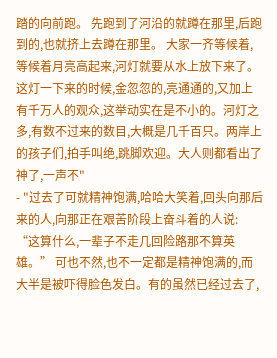踏的向前跑。 先跑到了河沿的就蹲在那里,后跑到的,也就挤上去蹲在那里。 大家一齐等候着,等候着月亮高起来,河灯就要从水上放下来了。 这灯一下来的时候,金忽忽的,亮通通的,又加上有千万人的观众,这举动实在是不小的。河灯之多,有数不过来的数目,大概是几千百只。两岸上的孩子们,拍手叫绝,跳脚欢迎。大人则都看出了神了,一声不"
- "过去了可就精神饱满,哈哈大笑着,回头向那后来的人,向那正在艰苦阶段上奋斗着的人说: “这算什么,一辈子不走几回险路那不算英雄。” 可也不然,也不一定都是精神饱满的,而大半是被吓得脸色发白。有的虽然已经过去了,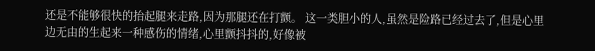还是不能够很快的抬起腿来走路,因为那腿还在打颤。 这一类胆小的人,虽然是险路已经过去了,但是心里边无由的生起来一种感伤的情绪,心里颤抖抖的,好像被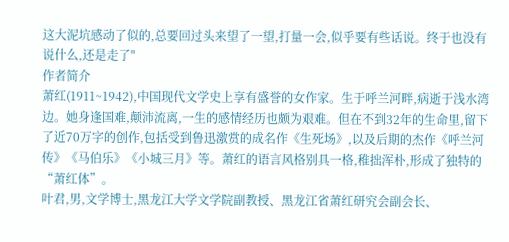这大泥坑感动了似的,总要回过头来望了一望,打量一会,似乎要有些话说。终于也没有说什么,还是走了"
作者简介
萧红(1911~1942),中国现代文学史上享有盛誉的女作家。生于呼兰河畔,病逝于浅水湾边。她身逢国难,颠沛流离,一生的感情经历也颇为艰难。但在不到32年的生命里,留下了近70万字的创作,包括受到鲁迅激赏的成名作《生死场》,以及后期的杰作《呼兰河传》《马伯乐》《小城三月》等。萧红的语言风格别具一格,稚拙浑朴,形成了独特的“萧红体”。
叶君,男,文学博士,黑龙江大学文学院副教授、黑龙江省萧红研究会副会长、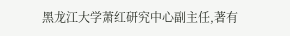黑龙江大学萧红研究中心副主任,著有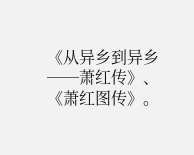《从异乡到异乡──萧红传》、《萧红图传》。